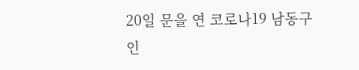20일 문을 연 코로나19 남동구 인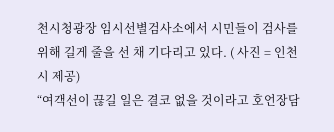천시청광장 임시선별검사소에서 시민들이 검사를 위해 길게 줄을 선 채 기다리고 있다. ( 사진 = 인천시 제공)
“여객선이 끊길 일은 결코 없을 것이라고 호언장담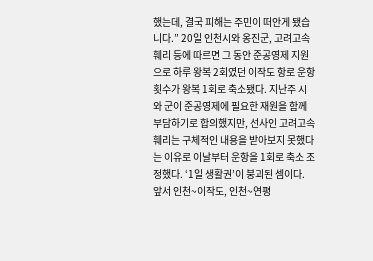했는데, 결국 피해는 주민이 떠안게 됐습니다.” 20일 인천시와 옹진군, 고려고속훼리 등에 따르면 그 동안 준공영제 지원으로 하루 왕복 2회였던 이작도 항로 운항횟수가 왕복 1회로 축소됐다. 지난주 시와 군이 준공영제에 필요한 재원을 함께 부담하기로 합의했지만, 선사인 고려고속훼리는 구체적인 내용을 받아보지 못했다는 이유로 이날부터 운항을 1회로 축소 조정했다. ‘1일 생활권’이 붕괴된 셈이다. 앞서 인천~이작도, 인천~연평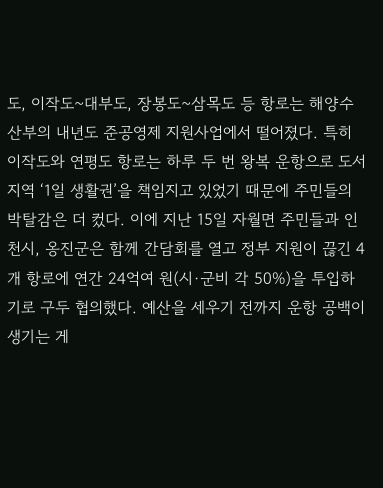도, 이작도~대부도, 장봉도~삼목도 등 항로는 해양수산부의 내년도 준공영제 지원사업에서 떨어졌다. 특히 이작도와 연평도 항로는 하루 두 번 왕복 운항으로 도서지역 ‘1일 생활권’을 책임지고 있었기 때문에 주민들의 박탈감은 더 컸다. 이에 지난 15일 자월면 주민들과 인천시, 옹진군은 함께 간담회를 열고 정부 지원이 끊긴 4개 항로에 연간 24억여 원(시·군비 각 50%)을 투입하기로 구두 협의했다. 예산을 세우기 전까지 운항 공백이 생기는 게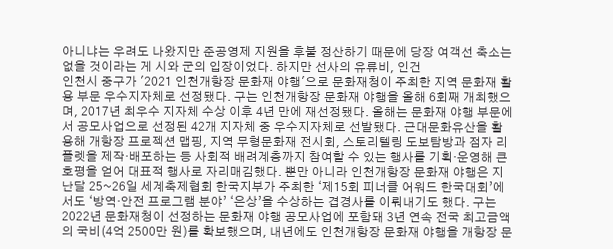아니냐는 우려도 나왔지만 준공영제 지원을 후불 정산하기 때문에 당장 여객선 축소는 없을 것이라는 게 시와 군의 입장이었다. 하지만 선사의 유류비, 인건
인천시 중구가 '2021 인천개항장 문화재 야행'으로 문화재청이 주최한 지역 문화재 활용 부문 우수지자체로 선정됐다. 구는 인천개항장 문화재 야행을 올해 6회째 개최했으며, 2017년 최우수 지자체 수상 이후 4년 만에 재선정됐다. 올해는 문화재 야행 부문에서 공모사업으로 선정된 42개 지자체 중 우수지자체로 선발됐다. 근대문화유산을 활용해 개항장 프로젝션 맵핑, 지역 무형문화재 전시회, 스토리텔링 도보탐방과 점자 리플렛을 제작·배포하는 등 사회적 배려계층까지 참여할 수 있는 행사를 기획·운영해 큰 호평을 얻어 대표적 행사로 자리매김했다. 뿐만 아니라 인천개항장 문화재 야행은 지난달 25~26일 세계축제협회 한국지부가 주최한 ‘제15회 피너클 어워드 한국대회’에서도 ‘방역·안전 프로그램 분야’ ‘은상’을 수상하는 겹경사를 이뤄내기도 했다. 구는 2022년 문화재청이 선정하는 문화재 야행 공모사업에 포함돼 3년 연속 전국 최고금액의 국비(4억 2500만 원)를 확보했으며, 내년에도 인천개항장 문화재 야행을 개항장 문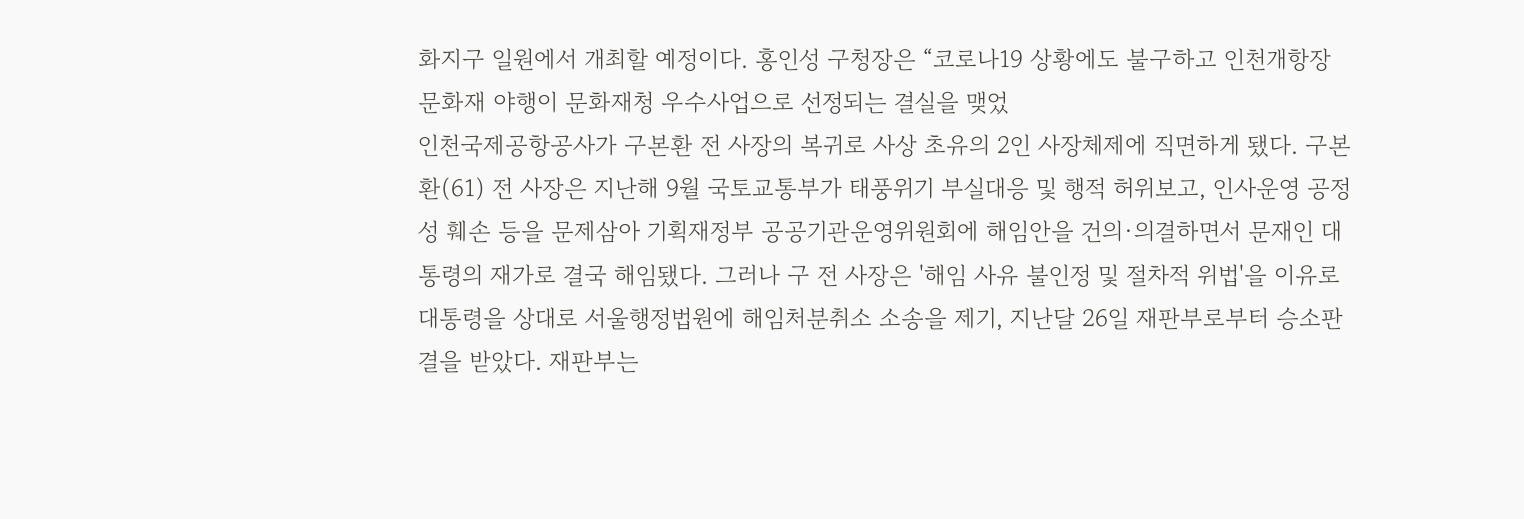화지구 일원에서 개최할 예정이다. 홍인성 구청장은 “코로나19 상황에도 불구하고 인천개항장 문화재 야행이 문화재청 우수사업으로 선정되는 결실을 맺었
인천국제공항공사가 구본환 전 사장의 복귀로 사상 초유의 2인 사장체제에 직면하게 됐다. 구본환(61) 전 사장은 지난해 9월 국토교통부가 태풍위기 부실대응 및 행적 허위보고, 인사운영 공정성 훼손 등을 문제삼아 기획재정부 공공기관운영위원회에 해임안을 건의·의결하면서 문재인 대통령의 재가로 결국 해임됐다. 그러나 구 전 사장은 '해임 사유 불인정 및 절차적 위법'을 이유로 대통령을 상대로 서울행정법원에 해임처분취소 소송을 제기, 지난달 26일 재판부로부터 승소판결을 받았다. 재판부는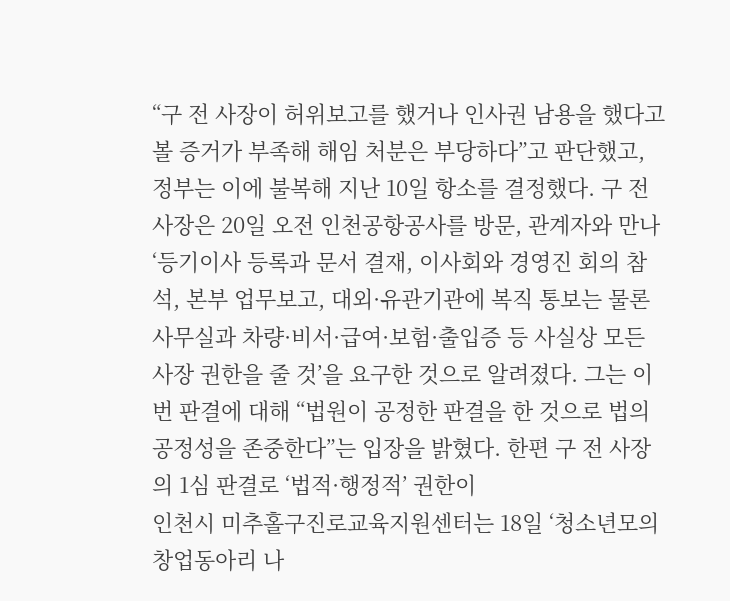“구 전 사장이 허위보고를 했거나 인사권 남용을 했다고 볼 증거가 부족해 해임 처분은 부당하다”고 판단했고, 정부는 이에 불복해 지난 10일 항소를 결정했다. 구 전 사장은 20일 오전 인천공항공사를 방문, 관계자와 만나 ‘등기이사 등록과 문서 결재, 이사회와 경영진 회의 참석, 본부 업무보고, 대외·유관기관에 복직 통보는 물론 사무실과 차량·비서·급여·보험·출입증 등 사실상 모든 사장 권한을 줄 것’을 요구한 것으로 알려졌다. 그는 이번 판결에 대해 “법원이 공정한 판결을 한 것으로 법의 공정성을 존중한다”는 입장을 밝혔다. 한편 구 전 사장의 1심 판결로 ‘법적·행정적’ 권한이
인천시 미추홀구진로교육지원센터는 18일 ‘청소년모의창업동아리 나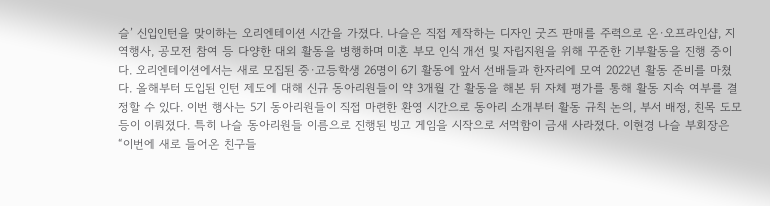슬’ 신입인턴을 맞이하는 오리엔테이션 시간을 가졌다. 나슬은 직접 제작하는 디자인 굿즈 판매를 주력으로 온·오프라인샵, 지역행사, 공모전 참여 등 다양한 대외 활동을 병행하며 미혼 부모 인식 개선 및 자립지원을 위해 꾸준한 기부활동을 진행 중이다. 오리엔테이션에서는 새로 모집된 중·고등학생 26명이 6기 활동에 앞서 선배들과 한자리에 모여 2022년 활동 준비를 마쳤다. 올해부터 도입된 인턴 제도에 대해 신규 동아리원들이 약 3개월 간 활동을 해본 뒤 자체 평가를 통해 활동 지속 여부를 결정할 수 있다. 이번 행사는 5기 동아리원들이 직접 마련한 환영 시간으로 동아리 소개부터 활동 규칙 논의, 부서 배정, 친목 도모 등이 이뤄졌다. 특히 나슬 동아리원들 이름으로 진행된 빙고 게임을 시작으로 서먹함이 금새 사라졌다. 이현경 나슬 부회장은 “이번에 새로 들어온 친구들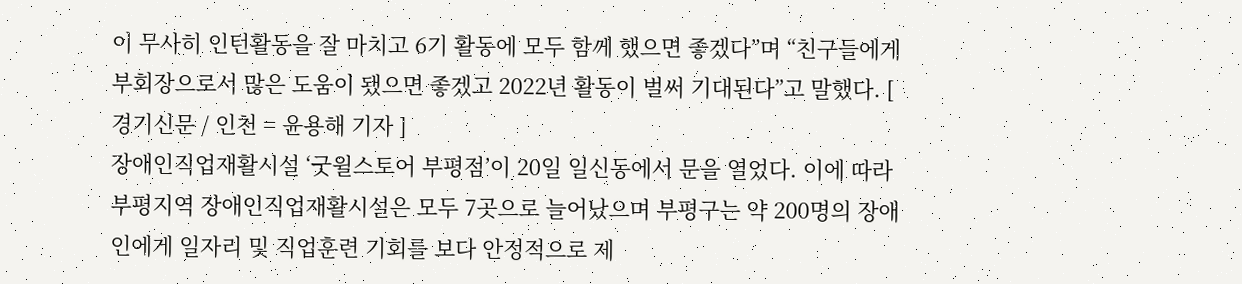이 무사히 인턴활동을 잘 마치고 6기 활동에 모두 함께 했으면 좋겠다”며 “친구들에게 부회장으로서 많은 도움이 됐으면 좋겠고 2022년 활동이 벌써 기대된다”고 말했다. [ 경기신문 / 인천 = 윤용해 기자 ]
장애인직업재활시설 ‘굿윌스토어 부평점’이 20일 일신동에서 문을 열었다. 이에 따라 부평지역 장애인직업재활시설은 모두 7곳으로 늘어났으며 부평구는 약 200명의 장애인에게 일자리 및 직업훈련 기회를 보다 안정적으로 제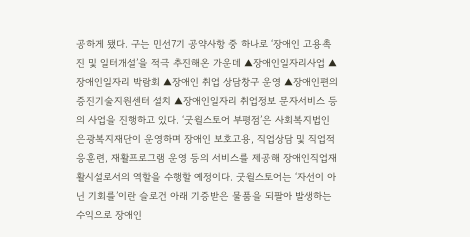공하게 됐다. 구는 민선7기 공약사항 중 하나로 ‘장애인 고용촉진 및 일터개설’을 적극 추진해온 가운데 ▲장애인일자리사업 ▲장애인일자리 박람회 ▲장애인 취업 상담창구 운영 ▲장애인편의증진기술지원센터 설치 ▲장애인일자리 취업정보 문자서비스 등의 사업을 진행하고 있다. ‘굿윌스토어 부평점’은 사회복지법인 은광복지재단이 운영하며 장애인 보호고용, 직업상담 및 직업적응훈련, 재활프로그램 운영 등의 서비스를 제공해 장애인직업재활시설로서의 역할을 수행할 예정이다. 굿윌스토어는 ‘자선이 아닌 기회를’이란 슬로건 아래 기증받은 물품을 되팔아 발생하는 수익으로 장애인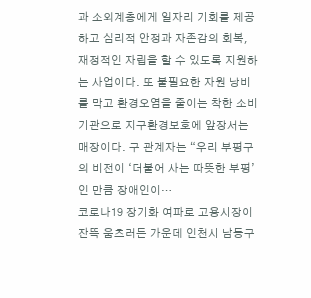과 소외계층에게 일자리 기회를 제공하고 심리적 안정과 자존감의 회복, 재정적인 자립을 할 수 있도록 지원하는 사업이다. 또 불필요한 자원 낭비를 막고 환경오염을 줄이는 착한 소비기관으로 지구환경보호에 앞장서는 매장이다. 구 관계자는 “우리 부평구의 비전이 ‘더불어 사는 따뜻한 부평’인 만큼 장애인이…
코로나19 장기화 여파로 고용시장이 잔뜩 움츠러든 가운데 인천시 남동구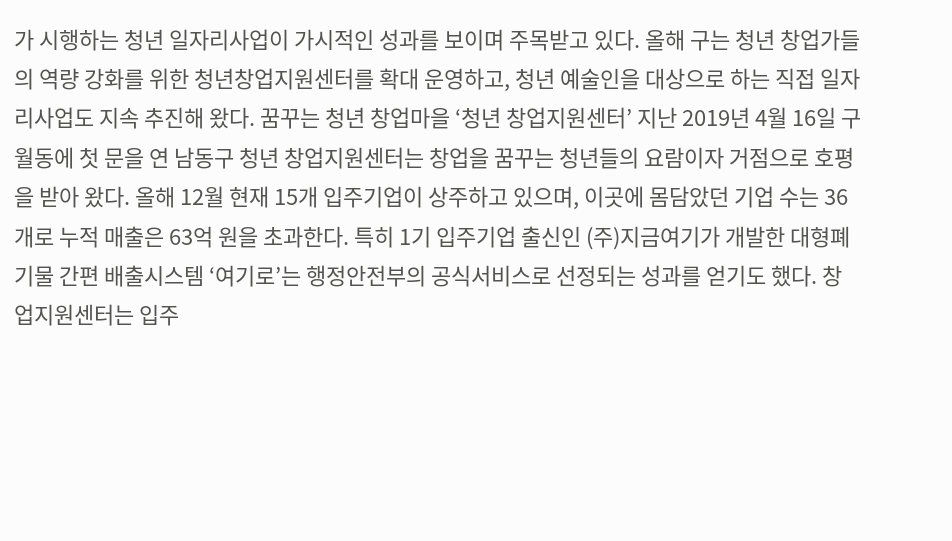가 시행하는 청년 일자리사업이 가시적인 성과를 보이며 주목받고 있다. 올해 구는 청년 창업가들의 역량 강화를 위한 청년창업지원센터를 확대 운영하고, 청년 예술인을 대상으로 하는 직접 일자리사업도 지속 추진해 왔다. 꿈꾸는 청년 창업마을 ‘청년 창업지원센터’ 지난 2019년 4월 16일 구월동에 첫 문을 연 남동구 청년 창업지원센터는 창업을 꿈꾸는 청년들의 요람이자 거점으로 호평을 받아 왔다. 올해 12월 현재 15개 입주기업이 상주하고 있으며, 이곳에 몸담았던 기업 수는 36개로 누적 매출은 63억 원을 초과한다. 특히 1기 입주기업 출신인 (주)지금여기가 개발한 대형폐기물 간편 배출시스템 ‘여기로’는 행정안전부의 공식서비스로 선정되는 성과를 얻기도 했다. 창업지원센터는 입주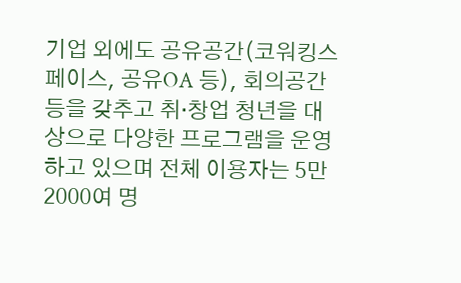기업 외에도 공유공간(코워킹스페이스, 공유OA 등), 회의공간 등을 갖추고 취·창업 청년을 대상으로 다양한 프로그램을 운영하고 있으며 전체 이용자는 5만 2000여 명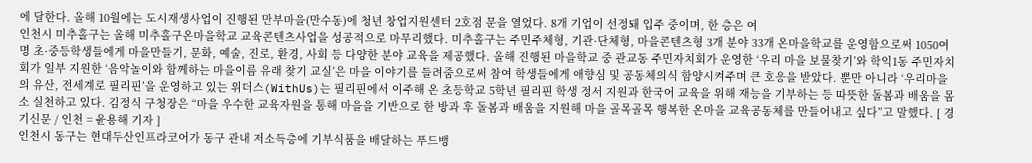에 달한다. 올해 10월에는 도시재생사업이 진행된 만부마을(만수동)에 청년 창업지원센터 2호점 문을 열었다. 8개 기업이 선정돼 입주 중이며, 한 층은 여
인천시 미추홀구는 올해 미추홀구온마을학교 교육콘텐츠사업을 성공적으로 마무리했다. 미추홀구는 주민주체형, 기관·단체형, 마을콘텐츠형 3개 분야 33개 온마을학교를 운영함으로써 1050여 명 초·중등학생들에게 마을만들기, 문화, 예술, 진로, 환경, 사회 등 다양한 분야 교육을 제공했다. 올해 진행된 마을학교 중 관교동 주민자치회가 운영한 ‘우리 마을 보물찾기’와 학익1동 주민자치회가 일부 지원한 ‘음악놀이와 함께하는 마을이름 유래 찾기 교실’은 마을 이야기를 들려줌으로써 참여 학생들에게 애향심 및 공동체의식 함양시켜주며 큰 호응을 받았다. 뿐만 아니라 ‘우리마을의 유산, 전세계로 필리핀’을 운영하고 있는 위더스(WithUs)는 필리핀에서 이주해 온 초등학교 5학년 필리핀 학생 정서 지원과 한국어 교육을 위해 재능을 기부하는 등 따뜻한 돌봄과 배움을 몸소 실천하고 있다. 김정식 구청장은 “마을 우수한 교육자원을 통해 마을을 기반으로 한 방과 후 돌봄과 배움을 지원해 마을 골목골목 행복한 온마을 교육공동체를 만들어내고 싶다”고 말했다. [ 경기신문 / 인천 = 윤용해 기자 ]
인천시 동구는 현대두산인프라코어가 동구 관내 저소득층에 기부식품을 배달하는 푸드뱅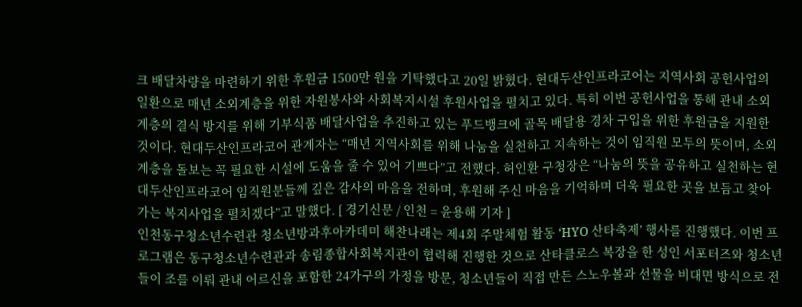크 배달차량을 마련하기 위한 후원금 1500만 원을 기탁했다고 20일 밝혔다. 현대두산인프라코어는 지역사회 공헌사업의 일환으로 매년 소외계층을 위한 자원봉사와 사회복지시설 후원사업을 펼치고 있다. 특히 이번 공헌사업을 통해 관내 소외계층의 결식 방지를 위해 기부식품 배달사업을 추진하고 있는 푸드뱅크에 골목 배달용 경차 구입을 위한 후원금을 지원한 것이다. 현대두산인프라코어 관계자는 “매년 지역사회를 위해 나눔을 실천하고 지속하는 것이 임직원 모두의 뜻이며, 소외계층을 돌보는 꼭 필요한 시설에 도움을 줄 수 있어 기쁘다”고 전했다. 허인환 구청장은 “나눔의 뜻을 공유하고 실천하는 현대두산인프라코어 임직원분들께 깊은 감사의 마음을 전하며, 후원해 주신 마음을 기억하며 더욱 필요한 곳을 보듬고 찾아가는 복지사업을 펼치겠다”고 말했다. [ 경기신문 / 인천 = 윤용해 기자 ]
인천동구청소년수련관 청소년방과후아카데미 해찬나래는 제4회 주말체험 활동 ‘HYO 산타축제’ 행사를 진행했다. 이번 프로그램은 동구청소년수련관과 송림종합사회복지관이 협력해 진행한 것으로 산타클로스 복장을 한 성인 서포터즈와 청소년들이 조를 이뤄 관내 어르신을 포함한 24가구의 가정을 방문, 청소년들이 직접 만든 스노우볼과 선물을 비대면 방식으로 전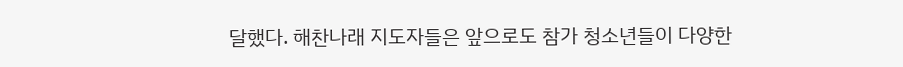달했다. 해찬나래 지도자들은 앞으로도 참가 청소년들이 다양한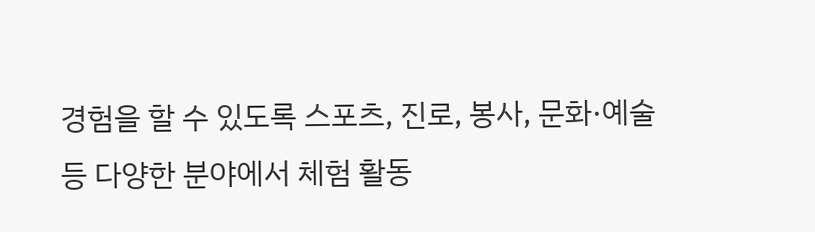경험을 할 수 있도록 스포츠, 진로, 봉사, 문화·예술 등 다양한 분야에서 체험 활동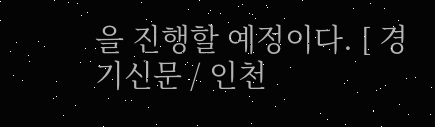을 진행할 예정이다. [ 경기신문 / 인천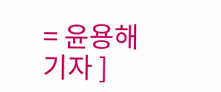= 윤용해 기자 ]